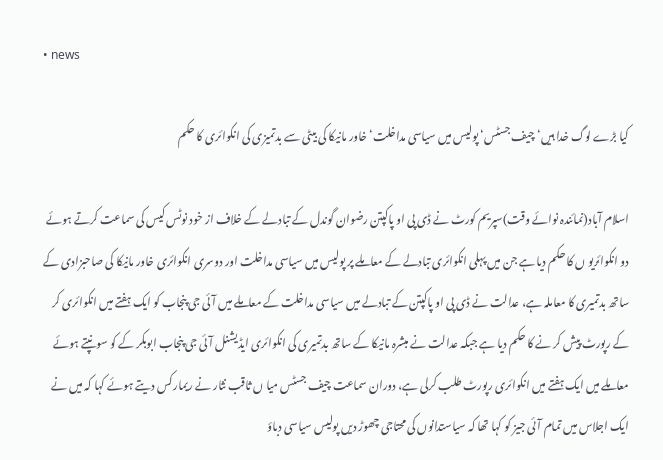• news

کیا بڑے لوگ خدا ہیں‘ چیف جسٹس‘ پولیس میں سیاسی مداخلت‘ خاور مانیکا کی بیٹی سے بدتمیزی کی انکوائری کا حکم

اسلام آباد(نمائندہ نوائے وقت)سپریم کورٹ نے ڈی پی او پاکپتن رضوان گوندل کے تبادلے کے خلاف از خود نوٹس کیس کی سماعت کرتے ہوئے دو انکوائریو ں کا حکم دیا ہے جن میں پہلی انکوائری تبادلے کے معاملے پر پولیس میں سیاسی مداخلت اور دوسری انکوائری خاور مانیکا کی صاحبزادی کے ساتھ بدتمیری کا معاملہ ہے، عدالت نے ڈی پی او پاکپتن کے تبادلے میں سیاسی مداخلت کے معاملے میں آئی جی پنجاب کو ایک ہفتے میں انکوائری کر کے رپورٹ پیش کر نے کا حکم دیا ہے جبکہ عدالت نے مبشرہ مانیکا کے ساتھ بدتمیری کی انکوائری ایڈیشنل آئی جی پنجاب ابوبکر کے کو سونپتے ہوئے معاملے میں ایک ہفتے میں انکوائری رپورٹ طلب کرلی ہے، دوران سماعت چیف جسٹس میا ں ثاقب نثار نے ریمارکس دیتے ہوئے کہا کہ میں نے ایک اجلاس میں تمام آئی جیز کو کہا تھا کہ سیاستدانوں کی محتاجی چھوڑ دیں پولیس سیاسی دباؤ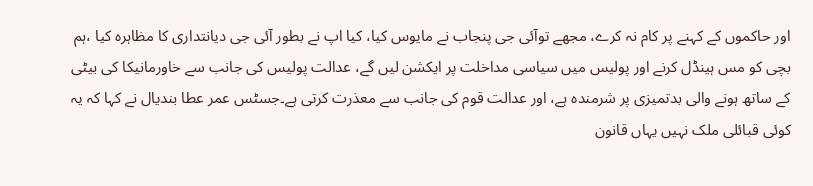اور حاکموں کے کہنے پر کام نہ کرے، مجھے توآئی جی پنجاب نے مایوس کیا، کیا اپ نے بطور آئی جی دیانتداری کا مظاہرہ کیا ،ہم بچی کو مس ہینڈل کرنے اور پولیس میں سیاسی مداخلت پر ایکشن لیں گے، عدالت پولیس کی جانب سے خاورمانیکا کی بیٹی کے ساتھ ہونے والی بدتمیزی پر شرمندہ ہے، اور عدالت قوم کی جانب سے معذرت کرتی ہے۔جسٹس عمر عطا بندیال نے کہا کہ یہ کوئی قبائلی ملک نہیں یہاں قانون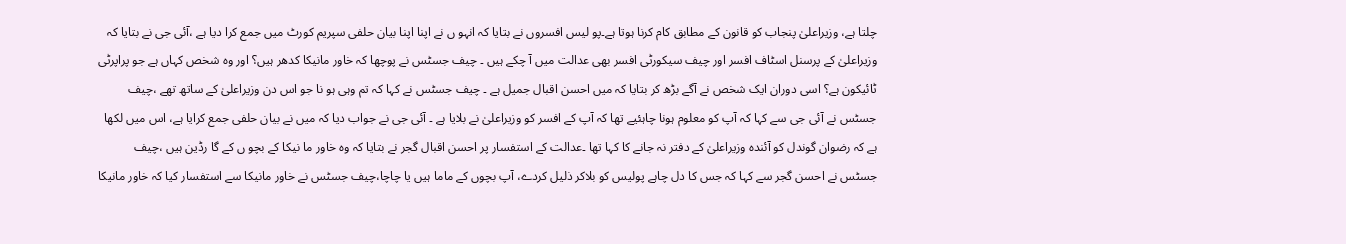چلتا ہے، وزیراعلیٰ پنجاب کو قانون کے مطابق کام کرنا ہوتا ہے۔پو لیس افسروں نے بتایا کہ انہو ں نے اپنا اپنا بیان حلفی سپریم کورٹ میں جمع کرا دیا ہے ،آئی جی نے بتایا کہ وزیراعلیٰ کے پرسنل اسٹاف افسر اور چیف سیکورٹی افسر بھی عدالت میں آ چکے ہیں ۔ چیف جسٹس نے پوچھا کہ خاور مانیکا کدھر ہیں؟ اور وہ شخص کہاں ہے جو پراپرٹی ٹائیکون ہے؟ اسی دوران ایک شخص نے آگے بڑھ کر بتایا کہ میں احسن اقبال جمیل ہے ۔ چیف جسٹس نے کہا کہ تم وہی ہو نا جو اس دن وزیراعلیٰ کے ساتھ تھے ،چیف جسٹس نے آئی جی سے کہا کہ آپ کو معلوم ہونا چاہئیے تھا کہ آپ کے افسر کو وزیراعلیٰ نے بلایا ہے ۔ آئی جی نے جواب دیا کہ میں نے بیان حلفی جمع کرایا ہے، اس میں لکھا ہے کہ رضوان گوندل کو آئندہ وزیراعلیٰ کے دفتر نہ جانے کا کہا تھا ۔عدالت کے استفسار پر احسن اقبال گجر نے بتایا کہ وہ خاور ما نیکا کے بچو ں کے گا رڈین ہیں ،چیف جسٹس نے احسن گجر سے کہا کہ جس کا دل چاہے پولیس کو بلاکر ذلیل کردے، آپ بچوں کے ماما ہیں یا چاچا،چیف جسٹس نے خاور مانیکا سے استفسار کیا کہ خاور مانیکا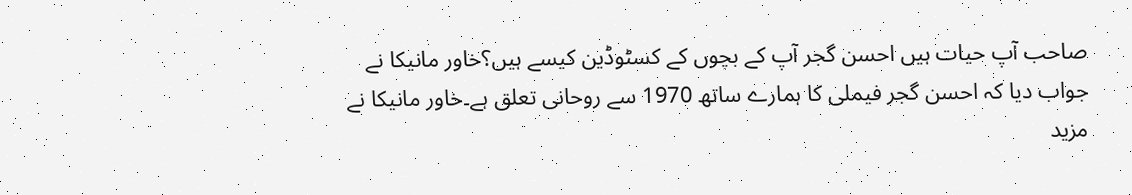صاحب آپ حیات ہیں احسن گجر آپ کے بچوں کے کسٹوڈین کیسے ہیں؟خاور مانیکا نے جواب دیا کہ احسن گجر فیملی کا ہمارے ساتھ 1970 سے روحانی تعلق ہے۔خاور مانیکا نے مزید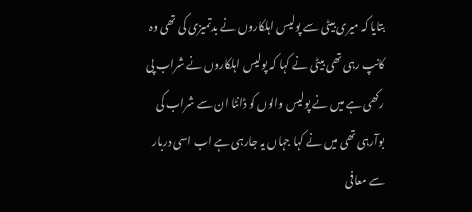بتایا کہ میری بیٹی سے پولیس اہلکاروں نے بدتمیزی کی تھی وہ کانپ رہی تھی بیٹی نے کہا کہ پولیس اہلکاروں نے شراب پی رکھی ہے میں نے پولیس والوں کو ڈانٹا ان سے شراب کی بوآرہی تھی میں نے کہا جہاں یہ جارہی ہے اب اسی دربار سے معافی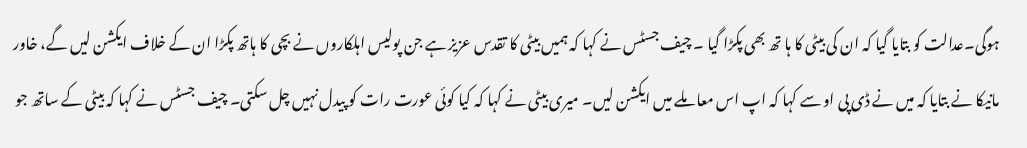ہوگی۔عدالت کو بتایا گیا کہ ان کی بیٹی کا ہا تھ بھی پکڑا گیا ۔ چیف جسٹس نے کہا کہ ہمیں بیٹی کا تقدس عزیز ہے جن پولیس اہلکاروں نے بچی کا ہاتھ پکڑا ان کے خلاف ایکشن لیں گے، خاور مانیکا نے بتایا کہ میں نے ڈی پی او سے کہا کہ اپ اس معا ملے میں ایکشن لیں۔ میری بیٹی نے کہا کہ کیا کوئی عورت رات کو پیدل نہیں چل سکتی۔ چیف جسٹس نے کہا کہ بیٹی کے ساتھ جو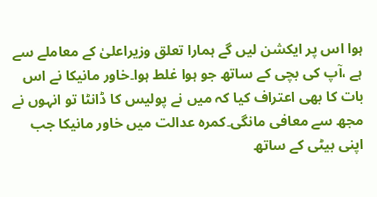ہوا اس پر ایکشن لیں گے ہمارا تعلق وزیراعلیٰ کے معاملے سے ہے ،آپ کی بچی کے ساتھ جو ہوا غلط ہوا۔خاور مانیکا نے اس بات کا بھی اعتراف کیا کہ میں نے پولیس کا ڈانٹا تو انہوں نے مجھ سے معافی مانگی۔کمرہ عدالت میں خاور مانیکا جب اپنی بیٹی کے ساتھ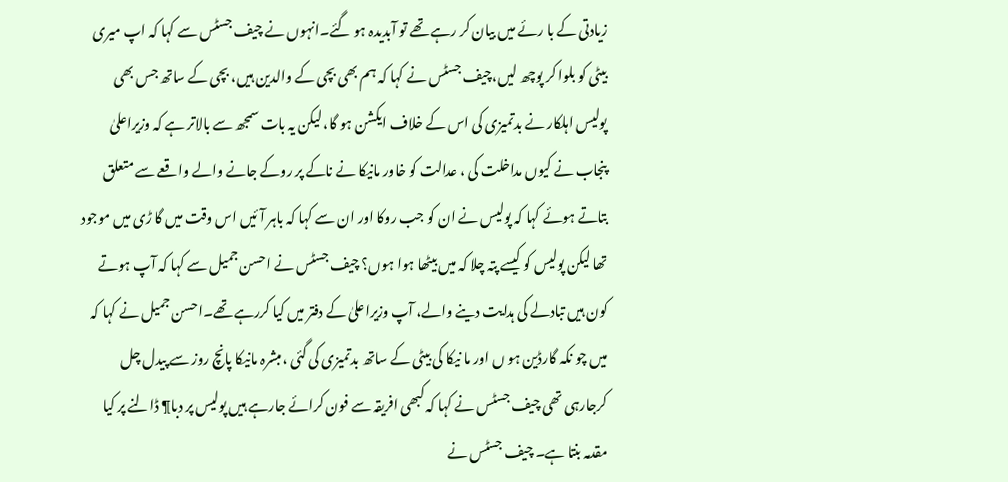زیادتی کے با رئے میں بیان کر رہے تھے تو آبدیدہ ہو گئے۔انہوں نے چیف جسٹس سے کہا کہ اپ میری بیٹی کو بلوا کر پوچھ لیں،چیف جسٹس نے کہا کہ ہم بھی بچی کے والدین ہیں، بچی کے ساتھ جس بھی پولیس اہلکار نے بدتمیزی کی اس کے خلاف ایکشن ہو گا، لیکن یہ بات سمجھ سے بالاتر ہے کہ وزیراعلیٰ پنجاب نے کیوں مداخلت کی ، عدالت کو خاور مانیکا نے ناکے پر روکے جانے والے واقعے سے متعلق بتاتے ہوئے کہا کہ پولیس نے ان کو جب روکا اور ان سے کہا کہ باہر آئیں اس وقت میں گا ڑی میں موجود تھا لیکن پولیس کو کیسے پتہ چلا کہ میں بیٹھا ہوا ہوں؟ چیف جسٹس نے احسن جمیل سے کہا کہ آپ ہوتے کون ہیں تبادلے کی ہدایت دینے والے، آپ وزیراعلیٰ کے دفتر میں کیا کررہے تھے۔احسن جمیل نے کہا کہ میں چو نکہ گارڈین ہو ں اور ما نیکا کی بیٹی کے ساتھ بدتمیزی کی گئی ،مبشرہ مانیکا پانچ روز سے پیدل چل کرجارہی تھی چیف جسٹس نے کہا کہ کبھی افریقہ سے فون کرائے جارہے ہیں پولیس پر دبا¶ ڈالنے پر کیا مقدمہ بنتا ہے۔ چیف جسٹس نے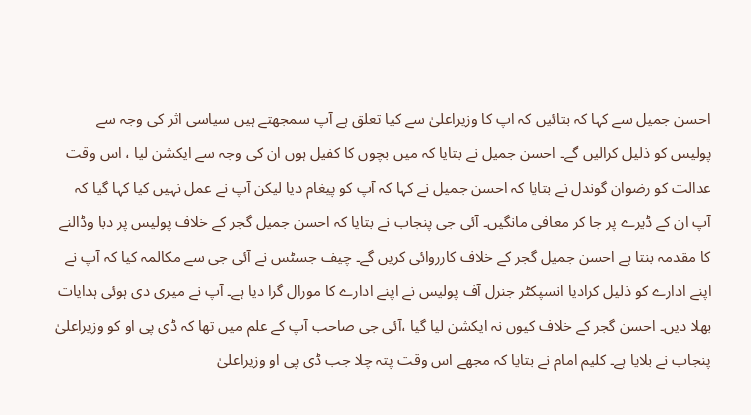احسن جمیل سے کہا کہ بتائیں کہ اپ کا وزیراعلیٰ سے کیا تعلق ہے آپ سمجھتے ہیں سیاسی اثر کی وجہ سے پولیس کو ذلیل کرالیں گے۔ احسن جمیل نے بتایا کہ میں بچوں کا کفیل ہوں ان کی وجہ سے ایکشن لیا ، اس وقت عدالت کو رضوان گوندل نے بتایا کہ احسن جمیل نے کہا کہ آپ کو پیغام دیا لیکن آپ نے عمل نہیں کیا کہا گیا کہ آپ ان کے ڈیرے پر جا کر معافی مانگیں۔ آئی جی پنجاب نے بتایا کہ احسن جمیل گجر کے خلاف پولیس پر دبا وڈالنے کا مقدمہ بنتا ہے احسن جمیل گجر کے خلاف کارروائی کریں گے۔ چیف جسٹس نے آئی جی سے مکالمہ کیا کہ آپ نے اپنے ادارے کو ذلیل کرادیا انسپکٹر جنرل آف پولیس نے اپنے ادارے کا مورال گرا دیا ہے۔ آپ نے میری دی ہوئی ہدایات بھلا دیں۔ احسن گجر کے خلاف کیوں نہ ایکشن لیا گیا ،آئی جی صاحب آپ کے علم میں تھا کہ ڈی پی او کو وزیراعلیٰ پنجاب نے بلایا ہے۔ کلیم امام نے بتایا کہ مجھے اس وقت پتہ چلا جب ڈی پی او وزیراعلیٰ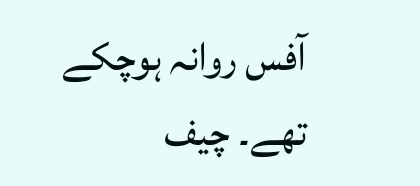آفس روانہ ہوچکے تھے۔ چیف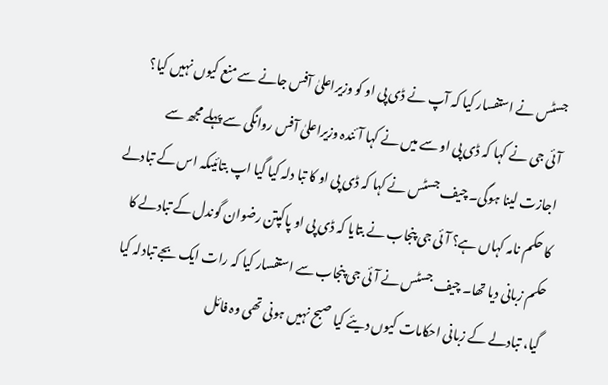جسٹس نے استفسار کیا کہ آپ نے ڈی پی او کو وزیراعلیٰ آفس جانے سے منع کیوں نہیں کیا؟ آئی جی نے کہا کہ ڈی پی او سے میں نے کہا آئندہ وزیراعلیٰ آفس روانگی سے پہلے مجھ سے اجازت لینا ہوگی۔ چیف جسٹس نے کہا کہ ڈی پی او کا تبا دلہ کیا گیا اپ بتائیںکہ اس کے تبادلے کا حکم نامہ کہاں ہے؟ آئی جی پنجاب نے بتایا کہ ڈی پی او پاکپتن رضوان گوندل کے تبادلے کا حکم زبانی دیا تھا۔ چیف جسٹس نے آئی جی پنجاب سے استفسار کیا کہ رات ایک بجے تبادلہ کیا گیا، تبادلے کے زبانی احکامات کیوں دیئے کیا صبح نہیں ہونی تھی وہ فائل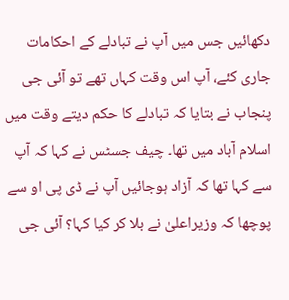دکھائیں جس میں آپ نے تبادلے کے احکامات جاری کئے، آپ اس وقت کہاں تھے تو آئی جی پنجاب نے بتایا کہ تبادلے کا حکم دیتے وقت میں اسلام آباد میں تھا۔ چیف جسٹس نے کہا کہ آپ سے کہا تھا کہ آزاد ہوجائیں آپ نے ڈی پی او سے پوچھا کہ وزیراعلیٰ نے بلا کر کیا کہا؟ آئی جی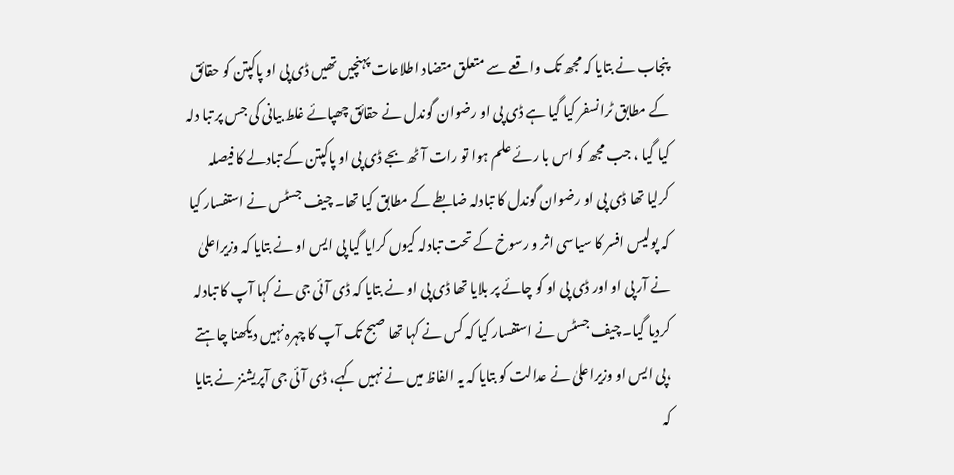پنجاب نے بتایا کہ مجھ تک واقعے سے متعلق متضاد اطلاعات پہنچیں تھیں ڈی پی او پاکپتن کو حقائق کے مطابق ٹرانسفر کیا گیا ہے ڈی پی او رضوان گوندل نے حقائق چھپائے غلط بیانی کی جس پر تبا دلہ کیا گیا ، جب مجھ کو اس با رئے علم ہوا تو رات آٹھ بجے ڈی پی او پاکپتن کے تبادلے کا فیصلہ کرلیا تھا ڈی پی او رضوان گوندل کا تبادلہ ضابطے کے مطابق کیا تھا۔ چیف جسٹس نے استفسار کیا کہ پولیس افسر کا سیاسی اثر و رسوخ کے تحت تبادلہ کیوں کرایا گیا پی ایس او نے بتایا کہ وزیراعلیٰ نے آر پی او اور ڈی پی او کو چائے پر بلایا تھا ڈی پی او نے بتایا کہ ڈی آئی جی نے کہا آپ کا تبادلہ کردیا گیا۔ چیف جسٹس نے استفسار کیا کہ کس نے کہا تھا صبح تک آپ کا چہرہ نہیں دیکھنا چاہتے ،پی ایس او وزیراعلیٰ نے عدالت کو بتایا کہ یہ الفاظ میں نے نہیں کہے، ڈی آئی جی آپریشنز نے بتایا کہ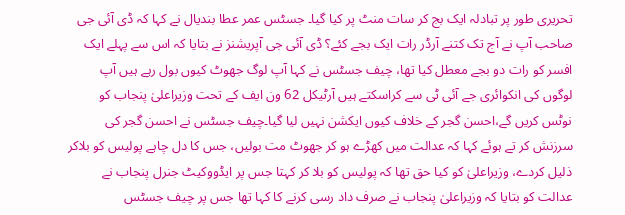تحریری طور پر تبادلہ ایک بج کر سات منٹ پر کیا گیا۔ جسٹس عمر عطا بندیال نے کہا کہ ڈی آئی جی صاحب آپ نے آج تک کتنے آرڈر رات ایک بجے کئے؟ ڈی آئی جی آپریشنز نے بتایا کہ اس سے پہلے ایک افسر کو رات دو بجے معطل کیا تھا، چیف جسٹس نے کہا آپ لوگ جھوٹ کیوں بول رہے ہیں آپ لوگوں کی انکوائری جے آئی ٹی سے کراسکتے ہیں آرٹیکل 62 ون ایف کے تحت وزیراعلیٰ پنجاب کو نوٹس کریں گے،احسن گجر کے خلاف کیوں ایکشن نہیں لیا گیا۔چیف جسٹس نے احسن گجر کی سرزنش کر تے ہوئے کہا کہ عدالت میں کھڑے ہو کر جھوٹ مت بولیں، جس کا دل چاہے پولیس کو بلاکر ذلیل کردے، وزیراعلیٰ کو کیا حق تھا کہ پولیس کو بلا کر کہتا جس پر ایڈووکیٹ جنرل پنجاب نے عدالت کو بتایا کہ وزیراعلیٰ پنجاب نے صرف داد رسی کرنے کا کہا تھا جس پر چیف جسٹس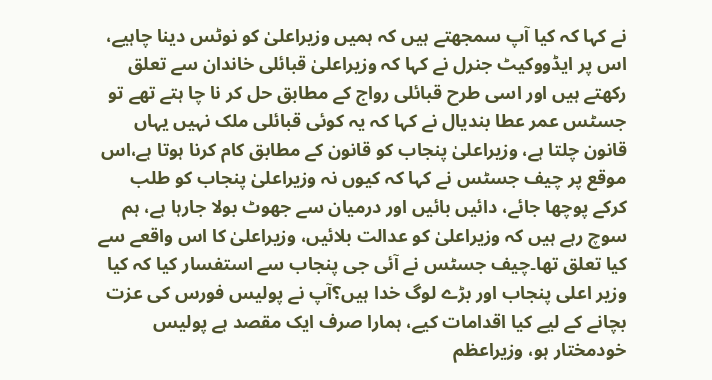نے کہا کہ کیا آپ سمجھتے ہیں کہ ہمیں وزیراعلیٰ کو نوٹس دینا چاہیے، اس پر ایڈووکیٹ جنرل نے کہا کہ وزیراعلیٰ قبائلی خاندان سے تعلق رکھتے ہیں اور اسی طرح قبائلی رواج کے مطابق حل کر نا چا ہتے تھے تو جسٹس عمر عطا بندیال نے کہا کہ یہ کوئی قبائلی ملک نہیں یہاں قانون چلتا ہے، وزیراعلیٰ پنجاب کو قانون کے مطابق کام کرنا ہوتا ہے،اس موقع پر چیف جسٹس نے کہا کہ کیوں نہ وزیراعلیٰ پنجاب کو طلب کرکے پوچھا جائے، دائیں بائیں اور درمیان سے جھوٹ بولا جارہا ہے، ہم سوچ رہے ہیں کہ وزیراعلیٰ کو عدالت بلائیں، وزیراعلیٰ کا اس واقعے سے کیا تعلق تھا۔چیف جسٹس نے آئی جی پنجاب سے استفسار کیا کہ کیا وزیر اعلی پنجاب اور بڑے لوگ خدا ہیں؟آپ نے پولیس فورس کی عزت بچانے کے لیے کیا اقدامات کیے، ہمارا صرف ایک مقصد ہے پولیس خودمختار ہو، وزیراعظم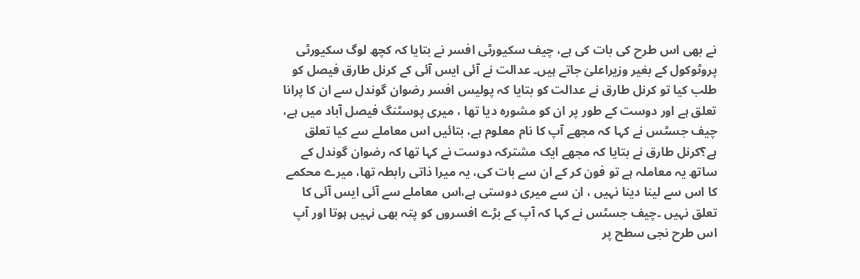نے بھی اس طرح کی بات کی ہے، چیف سکیورٹی افسر نے بتایا کہ کچھ لوگ سکیورٹی پروٹوکول کے بغیر وزیراعلیٰ جاتے ہیں۔ عدالت نے آئی ایس آئی کے کرنل طارق فیصل کو طلب کیا تو کرنل طارق نے عدالت کو بتایا کہ پولیس افسر رضوان گوندل سے ان کا پرانا تعلق ہے اور دوست کے طور پر ان کو مشورہ دیا تھا ، میری پوسٹنگ فیصل آباد میں ہے، چیف جسٹس نے کہا کہ مجھے آپ کا نام معلوم ہے، بتائیں اس معاملے سے کیا تعلق ہے؟کرنل طارق نے بتایا کہ مجھے ایک مشترکہ دوست نے کہا تھا کہ رضوان گوندل کے ساتھ یہ معاملہ ہے تو فون کر کے ان سے بات کی، یہ میرا ذاتی رابطہ تھا، میرے محکمے کا اس سے لینا دینا نہیں ، ان سے میری دوستی ہے،اس معاملے سے آئی ایس آئی کا تعلق نہیں ۔چیف جسٹس نے کہا کہ آپ کے بڑے افسروں کو پتہ بھی نہیں ہوتا اور آپ اس طرح نجی سطح پر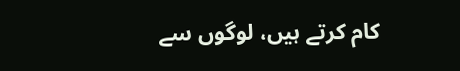کام کرتے ہیں، لوگوں سے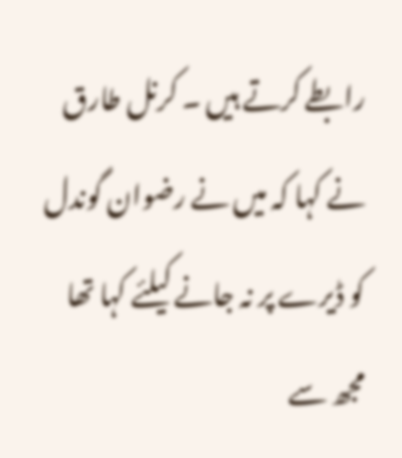رابطے کرتے ہیں ۔ کرنل طارق نے کہا کہ میں نے رضوان گوندل کو ڈیرے پر نہ جانے کیلئے کہا تھا مجھ سے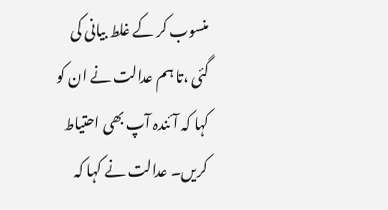منسوب کر کے غلط بیانی کی گئی ،تا ہم عدالت نے ان کو کہا کہ آئندہ آپ بھی احتیاط کریں۔ عدالت نے کہا کہ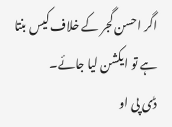اگر احسن گجر کے خلاف کیس بنتا ہے تو ایکشن لیا جائے۔
ڈی پی او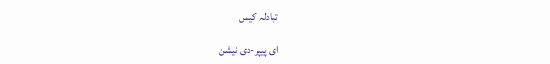تبادلہ کیس

ای پیپر-دی نیشن